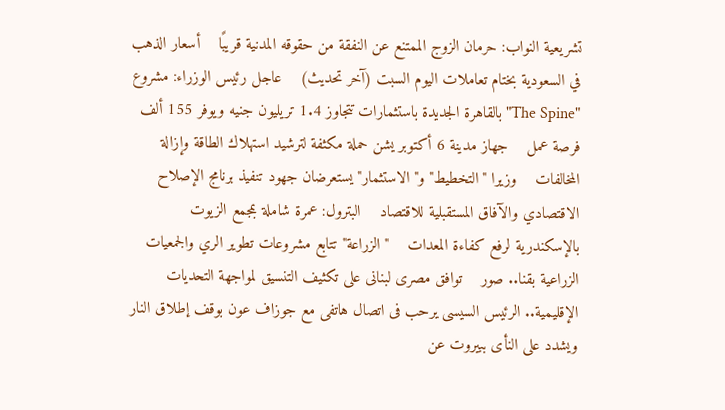تشريعية النواب: حرمان الزوج الممتنع عن النفقة من حقوقه المدنية قريبًا    أسعار الذهب في السعودية بختام تعاملات اليوم السبت (آخر تحديث)    عاجل رئيس الوزراء: مشروع "The Spine" بالقاهرة الجديدة باستثمارات تتجاوز 1.4 تريليون جنيه ويوفر 155 ألف فرصة عمل    جهاز مدينة 6 أكتوبر يشن حملة مكثفة لترشيد استهلاك الطاقة وإزالة المخالفات    وزيرا "التخطيط" و"الاستثمار" يستعرضان جهود تنفيذ برنامج الإصلاح الاقتصادي والآفاق المستقبلية للاقتصاد    البترول: عمرة شاملة بمجمع الزيوت بالإسكندرية لرفع كفاءة المعدات    "الزراعة" تتابع مشروعات تطوير الري والجمعيات الزراعية بقنا.. صور    توافق مصرى لبنانى على تكثيف التنسيق لمواجهة التحديات الإقليمية.. الرئيس السيسى يرحب فى اتصال هاتفى مع جوزاف عون بوقف إطلاق النار ويشدد على النأى ببيروت عن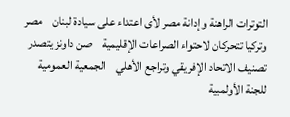التوترات الراهنة وإدانة مصر لأى اعتداء على سيادة لبنان    مصر وتركيا تتحركان لاحتواء الصراعات الإقليمية    صن داونز يتصدر تصنيف الاتحاد الإفريقي وتراجع الأهلي    الجمعية العمومية للجنة الأولمبية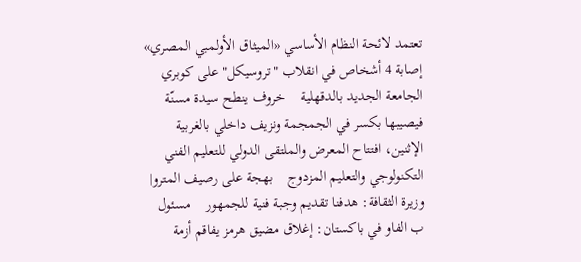تعتمد لائحة النظام الأساسي «الميثاق الأولمبي المصري»    إصابة 4 أشخاص في انقلاب "تروسيكل" على كوبري الجامعة الجديد بالدقهلية    خروف ينطح سيدة مسنّة فيصيبها بكسر في الجمجمة ونزيف داخلي بالغربية    الإثنين، افتتاح المعرض والملتقى الدولي للتعليم الفني التكنولوجي والتعليم المزدوج    بهجة على رصيف المترو| وزيرة الثقافة: هدفنا تقديم وجبة فنية للجمهور    مسئول ب الفاو في باكستان: إغلاق مضيق هرمز يفاقم أزمة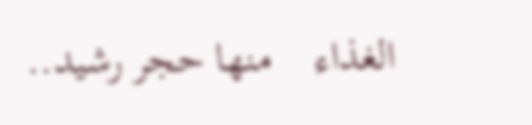الغذاء    منها حجر رشيد..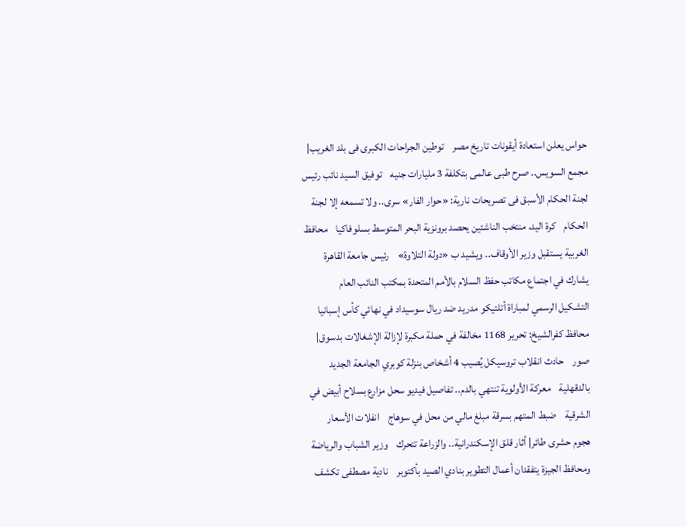حواس يعلن استعادة أيقونات تاريخ مصر    توطين الجراحات الكبرى فى بلد الغريب| مجمع السويس.. صرح طبى عالمى بتكلفة 3 مليارات جنيه    توفيق السيد نائب رئيس لجنة الحكام الأسبق فى تصريحات نارية: «حوار الفار» سرى.. ولا تسمعه إلا لجنة الحكام    كرة اليد، منتخب الناشئين يحصد برونزية البحر المتوسط بسلوفاكيا    محافظ الغربية يستقبل وزير الأوقاف.. ويشيد ب «دولة التلاوة»    رئيس جامعة القاهرة يشارك في اجتماع مكاتب حفظ السلام بالأمم المتحدة بمكتب النائب العام    التشكيل الرسمي لمباراة أتلتيكو مدريد ضد ريال سوسيداد في نهائي كأس إسبانيا    محافظ كفرالشيخ: تحرير 1168 مخالفة في حملة مكبرة لإزالة الإشغالات بدسوق| صور    حادث انقلاب تروسيكل يُصيب 4 أشخاص بنزلة كوبري الجامعة الجديد بالدقهلية    معركة الأولوية تنتهي بالدم.. تفاصيل فيديو سحل مزارع بسلاح أبيض في الشرقية    ضبط المتهم بسرقة مبلغ مالي من محل في سوهاج    انفلات الأسعار    هجوم حشرى طائر| أثار قلق الإسكندرانية.. والزراعة تتحرك    وزير الشباب والرياضة ومحافظ الجيزة يتفقدان أعمال التطوير بنادي الصيد بأكتوبر    نادية مصطفى تكشف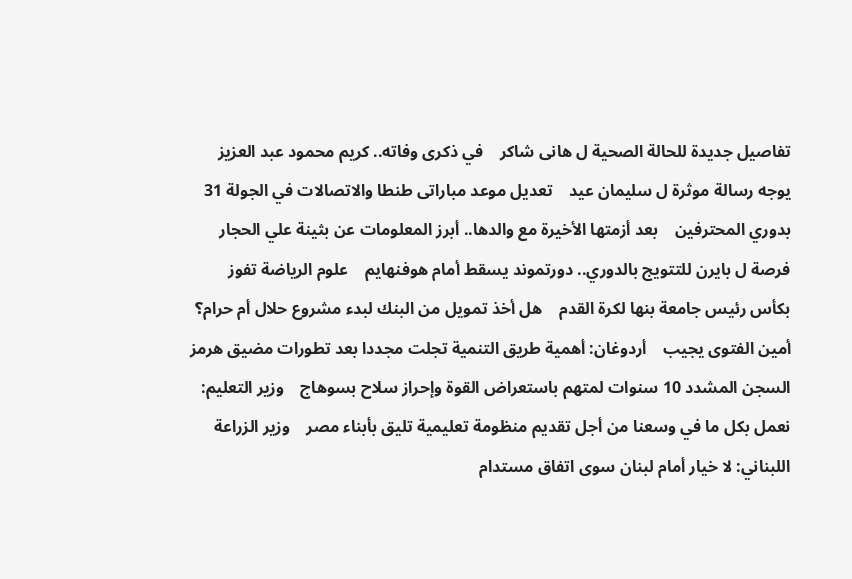تفاصيل جديدة للحالة الصحية ل هانى شاكر    في ذكرى وفاته.. كريم محمود عبد العزيز يوجه رسالة موثرة ل سليمان عيد    تعديل موعد مباراتى طنطا والاتصالات في الجولة 31 بدوري المحترفين    بعد أزمتها الأخيرة مع والدها.. أبرز المعلومات عن بثينة علي الحجار    فرصة ل بايرن للتتويج بالدوري.. دورتموند يسقط أمام هوفنهايم    علوم الرياضة تفوز بكأس رئيس جامعة بنها لكرة القدم    هل أخذ تمويل من البنك لبدء مشروع حلال أم حرام؟ أمين الفتوى يجيب    أردوغان: أهمية طريق التنمية تجلت مجددا بعد تطورات مضيق هرمز    السجن المشدد 10 سنوات لمتهم باستعراض القوة وإحراز سلاح بسوهاج    وزير التعليم: نعمل بكل ما في وسعنا من أجل تقديم منظومة تعليمية تليق بأبناء مصر    وزير الزراعة اللبناني: لا خيار أمام لبنان سوى اتفاق مستدام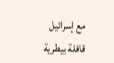مع إسرائيل    قافلة بيطرية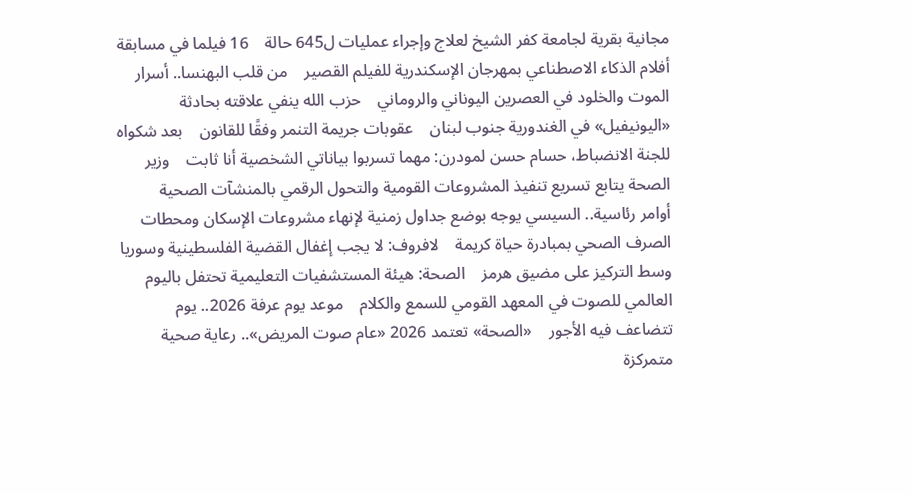مجانية بقرية لجامعة كفر الشيخ لعلاج وإجراء عمليات ل645 حالة    16 فيلما في مسابقة أفلام الذكاء الاصطناعي بمهرجان الإسكندرية للفيلم القصير    من قلب البهنسا.. أسرار الموت والخلود في العصرين اليوناني والروماني    حزب الله ينفي علاقته بحادثة «اليونيفيل» في الغندورية جنوب لبنان    عقوبات جريمة التنمر وفقًا للقانون    بعد شكواه للجنة الانضباط، حسام حسن لمودرن: مهما تسربوا بياناتي الشخصية أنا ثابت    وزير الصحة يتابع تسريع تنفيذ المشروعات القومية والتحول الرقمي بالمنشآت الصحية    أوامر رئاسية.. السيسي يوجه بوضع جداول زمنية لإنهاء مشروعات الإسكان ومحطات الصرف الصحي بمبادرة حياة كريمة    لافروف: لا يجب إغفال القضية الفلسطينية وسوريا وسط التركيز على مضيق هرمز    الصحة: هيئة المستشفيات التعليمية تحتفل باليوم العالمي للصوت في المعهد القومي للسمع والكلام    موعد يوم عرفة 2026.. يوم تتضاعف فيه الأجور    «الصحة» تعتمد 2026 «عام صوت المريض».. رعاية صحية متمركزة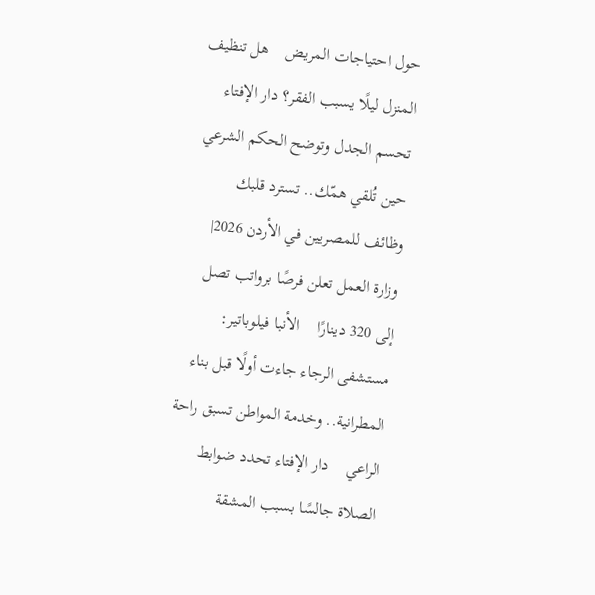حول احتياجات المريض    هل تنظيف المنزل ليلًا يسبب الفقر؟ دار الإفتاء تحسم الجدل وتوضح الحكم الشرعي    حين تُلقي همّك.. تسترد قلبك    وظائف للمصريين في الأردن 2026| وزارة العمل تعلن فرصًا برواتب تصل إلى 320 دينارًا    الأنبا فيلوباتير: مستشفى الرجاء جاءت أولًا قبل بناء المطرانية.. وخدمة المواطن تسبق راحة الراعي    دار الإفتاء تحدد ضوابط الصلاة جالسًا بسبب المشقة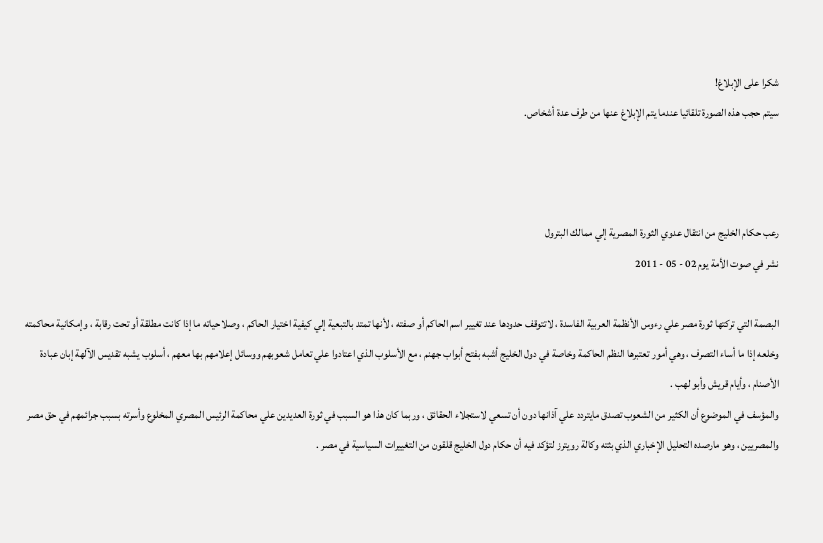شكرا على الإبلاغ!
سيتم حجب هذه الصورة تلقائيا عندما يتم الإبلاغ عنها من طرف عدة أشخاص.



رعب حكام الخليج من انتقال عدوي الثورة المصرية إلي ممالك البترول
نشر في صوت الأمة يوم 02 - 05 - 2011

البصمة التي تركتها ثورة مصر علي رءوس الأنظمة العربية الفاسدة ، لاتتوقف حدودها عند تغيير اسم الحاكم أو صفته ، لأنها تمتد بالتبعية إلي كيفية اختيار الحاكم ، وصلاحياته ما إذا كانت مطلقة أو تحت رقابة ، وإمكانية محاكمته وخلعه إذا ما أساء التصرف ، وهي أمور تعتبرها النظم الحاكمة وخاصة في دول الخليج أشبه بفتح أبواب جهنم ، مع الأسلوب الذي اعتادوا علي تعامل شعوبهم ووسائل إعلامهم بها معهم ، أسلوب يشبه تقديس الآلهة إبان عبادة الأصنام ، وأيام قريش وأبو لهب .
والمؤسف في الموضوع أن الكثير من الشعوب تصدق مايتردد علي آذانها دون أن تسعي لاستجلاء الحقائق ، وربما كان هذا هو السبب في ثورة العديدين علي محاكمة الرئيس المصري المخلوع وأسرته بسبب جرائمهم في حق مصر والمصريين ، وهو مارصده التحليل الإخباري الذي بثته وكالة رويترز لتؤكد فيه أن حكام دول الخليج قلقون من التغييرات السياسية في مصر .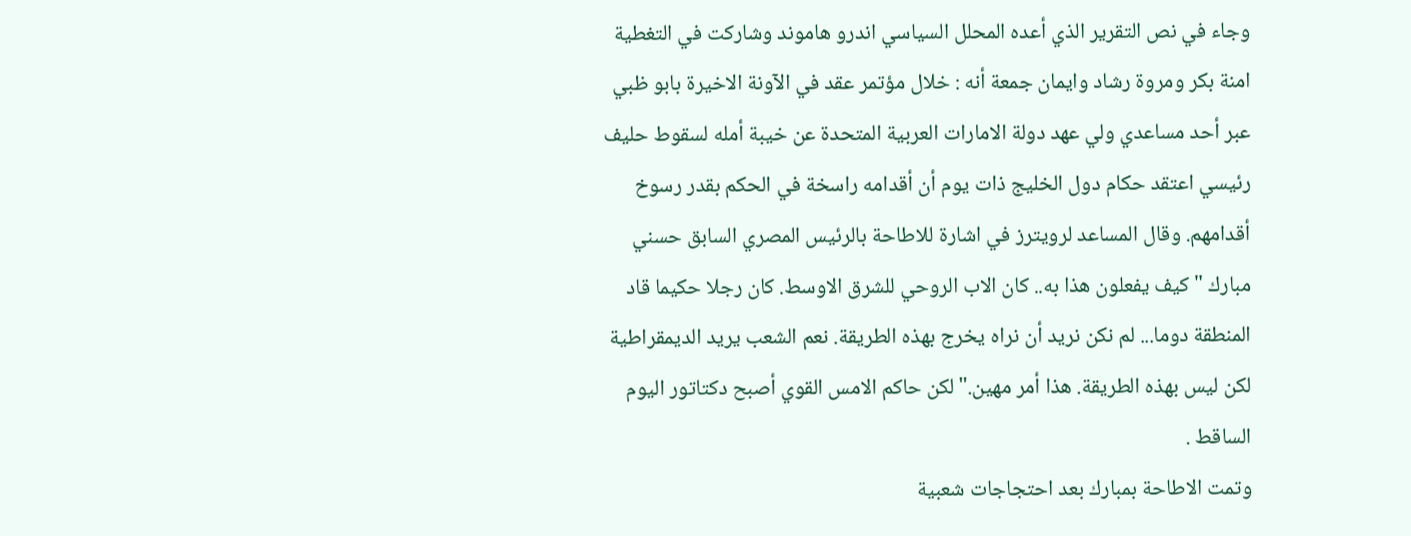وجاء في نص التقرير الذي أعده المحلل السياسي اندرو هاموند وشاركت في التغطية امنة بكر ومروة رشاد وايمان جمعة أنه : خلال مؤتمر عقد في الآونة الاخيرة بابو ظبي عبر أحد مساعدي ولي عهد دولة الامارات العربية المتحدة عن خيبة أمله لسقوط حليف رئيسي اعتقد حكام دول الخليج ذات يوم أن أقدامه راسخة في الحكم بقدر رسوخ أقدامهم. وقال المساعد لرويترز في اشارة للاطاحة بالرئيس المصري السابق حسني مبارك "كيف يفعلون هذا به.. كان الاب الروحي للشرق الاوسط. كان رجلا حكيما قاد المنطقة دوما... لم نكن نريد أن نراه يخرج بهذه الطريقة. نعم الشعب يريد الديمقراطية لكن ليس بهذه الطريقة. هذا أمر مهين."لكن حاكم الامس القوي أصبح دكتاتور اليوم الساقط .
وتمت الاطاحة بمبارك بعد احتجاجات شعبية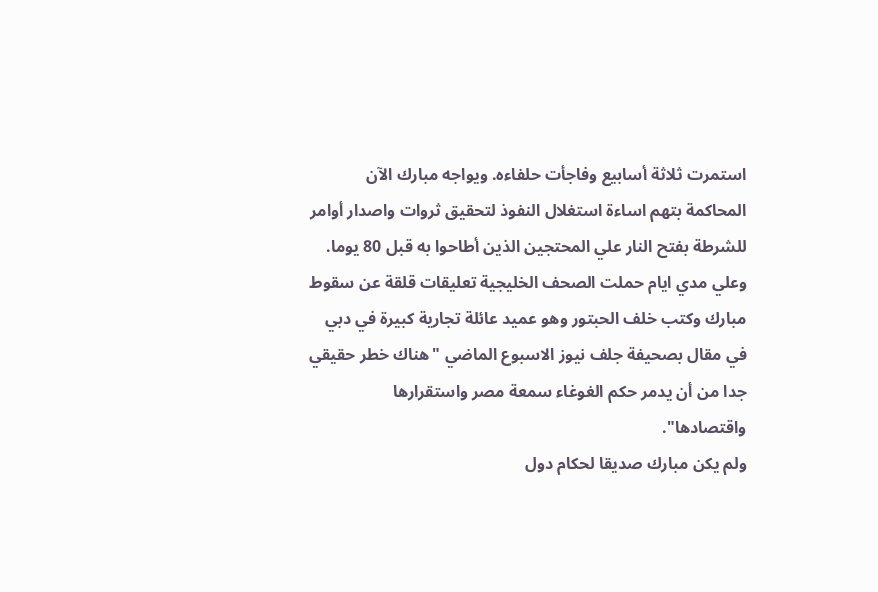استمرت ثلاثة أسابيع وفاجأت حلفاءه. ويواجه مبارك الآن المحاكمة بتهم اساءة استغلال النفوذ لتحقيق ثروات واصدار أوامر للشرطة بفتح النار علي المحتجين الذين أطاحوا به قبل 80 يوما. وعلي مدي ايام حملت الصحف الخليجية تعليقات قلقة عن سقوط مبارك وكتب خلف الحبتور وهو عميد عائلة تجارية كبيرة في دبي في مقال بصحيفة جلف نيوز الاسبوع الماضي "هناك خطر حقيقي جدا من أن يدمر حكم الغوغاء سمعة مصر واستقرارها واقتصادها".
ولم يكن مبارك صديقا لحكام دول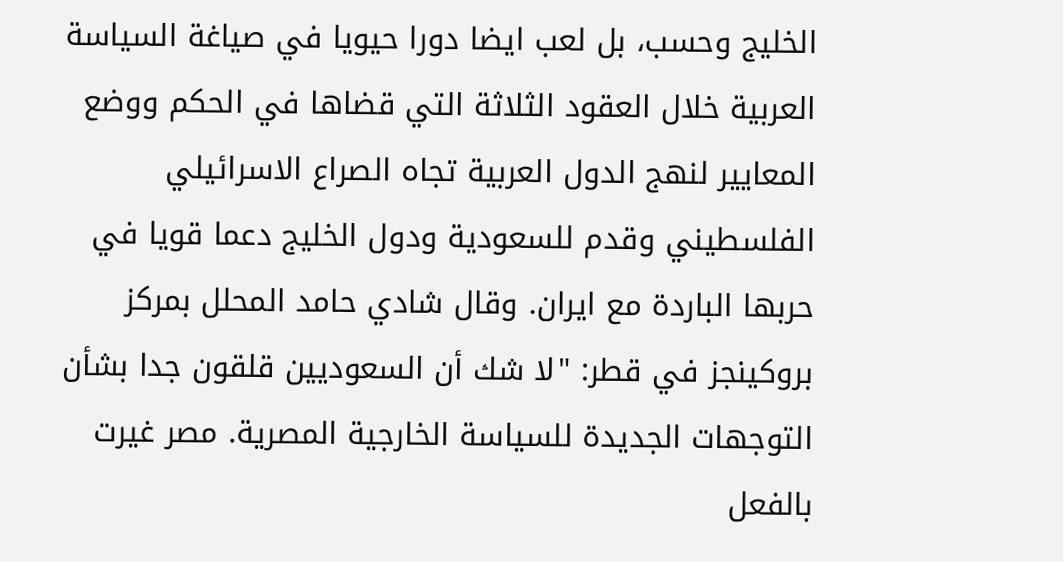الخليج وحسب، بل لعب ايضا دورا حيويا في صياغة السياسة العربية خلال العقود الثلاثة التي قضاها في الحكم ووضع المعايير لنهج الدول العربية تجاه الصراع الاسرائيلي الفلسطيني وقدم للسعودية ودول الخليج دعما قويا في حربها الباردة مع ايران. وقال شادي حامد المحلل بمركز بروكينجز في قطر: "لا شك أن السعوديين قلقون جدا بشأن التوجهات الجديدة للسياسة الخارجية المصرية. مصر غيرت بالفعل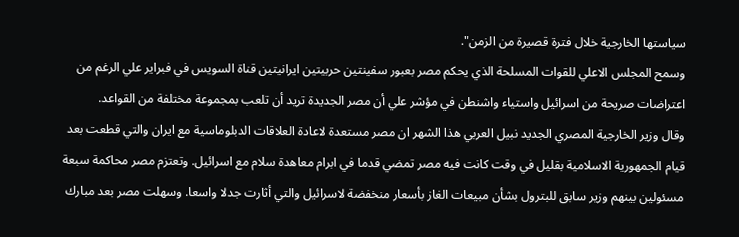سياستها الخارجية خلال فترة قصيرة من الزمن".
وسمح المجلس الاعلي للقوات المسلحة الذي يحكم مصر بعبور سفينتين حربيتين ايرانيتين قناة السويس في فبراير علي الرغم من اعتراضات صريحة من اسرائيل واستياء واشنطن في مؤشر علي أن مصر الجديدة تريد أن تلعب بمجموعة مختلفة من القواعد.
وقال وزير الخارجية المصري الجديد نبيل العربي هذا الشهر ان مصر مستعدة لاعادة العلاقات الدبلوماسية مع ايران والتي قطعت بعد قيام الجمهورية الاسلامية بقليل في وقت كانت فيه مصر تمضي قدما في ابرام معاهدة سلام مع اسرائيل. وتعتزم مصر محاكمة سبعة مسئولين بينهم وزير سابق للبترول بشأن مبيعات الغاز بأسعار منخفضة لاسرائيل والتي أثارت جدلا واسعا. وسهلت مصر بعد مبارك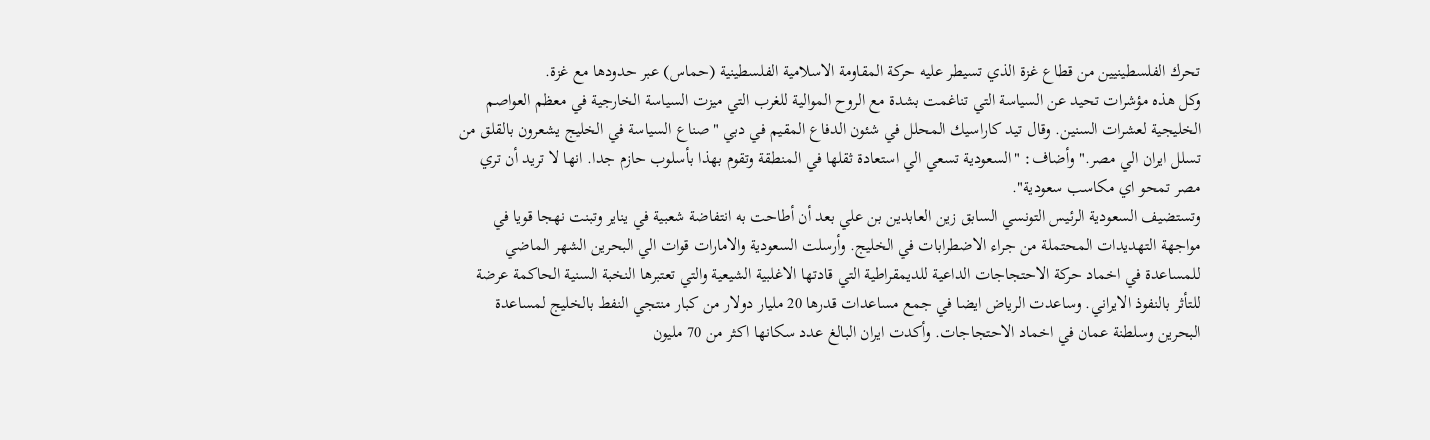تحرك الفلسطينيين من قطاع غزة الذي تسيطر عليه حركة المقاومة الاسلامية الفلسطينية (حماس) عبر حدودها مع غزة.
وكل هذه مؤشرات تحيد عن السياسة التي تناغمت بشدة مع الروح الموالية للغرب التي ميزت السياسة الخارجية في معظم العواصم الخليجية لعشرات السنين. وقال تيد كاراسيك المحلل في شئون الدفاع المقيم في دبي "صناع السياسة في الخليج يشعرون بالقلق من تسلل ايران الي مصر." وأضاف: "السعودية تسعي الي استعادة ثقلها في المنطقة وتقوم بهذا بأسلوب حازم جدا. انها لا تريد أن تري مصر تمحو اي مكاسب سعودية".
وتستضيف السعودية الرئيس التونسي السابق زين العابدين بن علي بعد أن أطاحت به انتفاضة شعبية في يناير وتبنت نهجا قويا في مواجهة التهديدات المحتملة من جراء الاضطرابات في الخليج. وأرسلت السعودية والامارات قوات الي البحرين الشهر الماضي للمساعدة في اخماد حركة الاحتجاجات الداعية للديمقراطية التي قادتها الاغلبية الشيعية والتي تعتبرها النخبة السنية الحاكمة عرضة للتأثر بالنفوذ الايراني. وساعدت الرياض ايضا في جمع مساعدات قدرها 20 مليار دولار من كبار منتجي النفط بالخليج لمساعدة البحرين وسلطنة عمان في اخماد الاحتجاجات. وأكدت ايران البالغ عدد سكانها اكثر من 70 مليون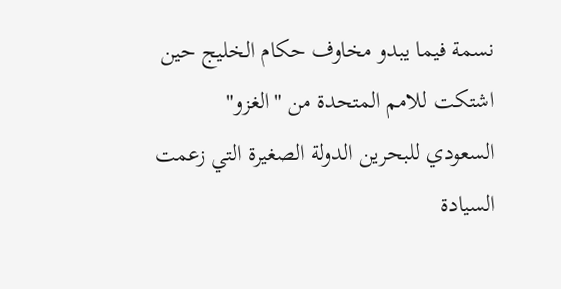نسمة فيما يبدو مخاوف حكام الخليج حين اشتكت للامم المتحدة من "الغزو" السعودي للبحرين الدولة الصغيرة التي زعمت السيادة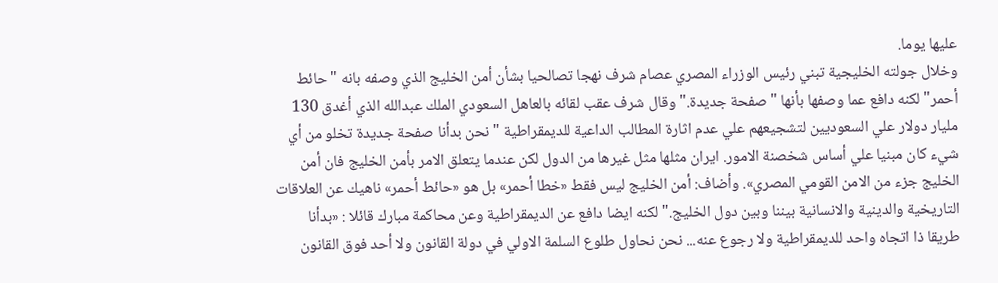عليها يوما.
وخلال جولته الخليجية تبني رئيس الوزراء المصري عصام شرف نهجا تصالحيا بشأن أمن الخليج الذي وصفه بانه "حائط أحمر" لكنه دافع عما وصفها بأنها "صفحة جديدة." وقال شرف عقب لقائه بالعاهل السعودي الملك عبدالله الذي أغدق 130 مليار دولار علي السعوديين لتشجيعهم علي عدم اثارة المطالب الداعية للديمقراطية " نحن بدأنا صفحة جديدة تخلو من أي شيء كان مبنيا علي أساس شخصنة الامور. ايران مثلها مثل غيرها من الدول لكن عندما يتعلق الامر بأمن الخليج فان أمن الخليج جزء من الامن القومي المصري». وأضاف: أمن الخليج ليس فقط «خطا أحمر» بل هو «حائط أحمر» ناهيك عن العلاقات التاريخية والدينية والانسانية بيننا وبين دول الخليج." لكنه ايضا دافع عن الديمقراطية وعن محاكمة مبارك قائلا : «بدأنا طريقا ذا اتجاه واحد للديمقراطية ولا رجوع عنه... نحن نحاول طلوع السلمة الاولي في دولة القانون ولا أحد فوق القانون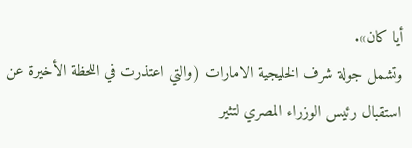أيا كان».
وتشمل جولة شرف الخليجية الامارات (والتي اعتذرت في اللحظة الأخيرة عن استقبال رئيس الوزراء المصري لتثير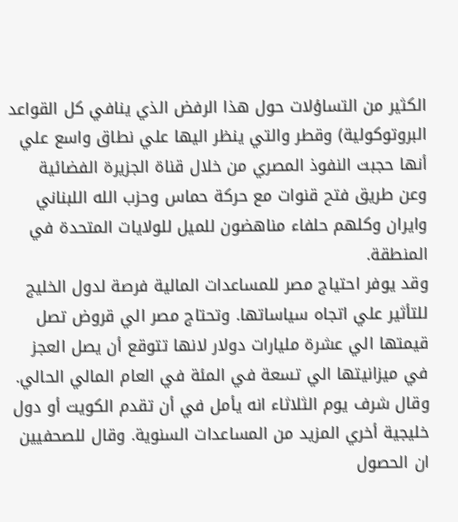الكثير من التساؤلات حول هذا الرفض الذي ينافي كل القواعد البروتوكولية) وقطر والتي ينظر اليها علي نطاق واسع علي أنها حجبت النفوذ المصري من خلال قناة الجزيرة الفضائية وعن طريق فتح قنوات مع حركة حماس وحزب الله اللبناني وايران وكلهم حلفاء مناهضون للميل للولايات المتحدة في المنطقة.
وقد يوفر احتياج مصر للمساعدات المالية فرصة لدول الخليج للتأثير علي اتجاه سياساتها. وتحتاج مصر الي قروض تصل قيمتها الي عشرة مليارات دولار لانها تتوقع أن يصل العجز في ميزانيتها الي تسعة في المئة في العام المالي الحالي. وقال شرف يوم الثلاثاء انه يأمل في أن تقدم الكويت أو دول خليجية أخري المزيد من المساعدات السنوية. وقال للصحفيين ان الحصول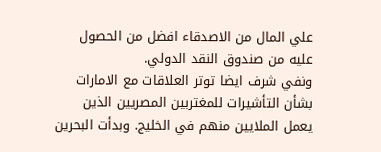علي المال من الاصدقاء افضل من الحصول عليه من صندوق النقد الدولي.
ونفي شرف ايضا توتر العلاقات مع الامارات بشأن التأشيرات للمغتربين المصريين الذين يعمل الملايين منهم في الخليج. وبدأت البحرين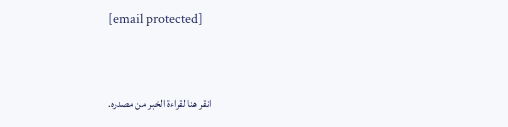[email protected]


انقر هنا لقراءة الخبر من مصدره.